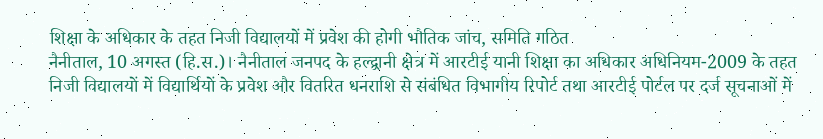शिक्षा के अधिकार के तहत निजी विद्यालयों में प्रवेश की होगी भौतिक जांच, समिति गठित
नैनीताल, 10 अगस्त (हि.स.)। नैनीताल जनपद के हल्द्वानी क्षेत्र में आरटीई यानी शिक्षा का अधिकार अधिनियम-2009 के तहत निजी विद्यालयों में विद्यार्थियों के प्रवेश और वितरित धनराशि से संबंधित विभागीय रिपोर्ट तथा आरटीई पोर्टल पर दर्ज सूचनाओं में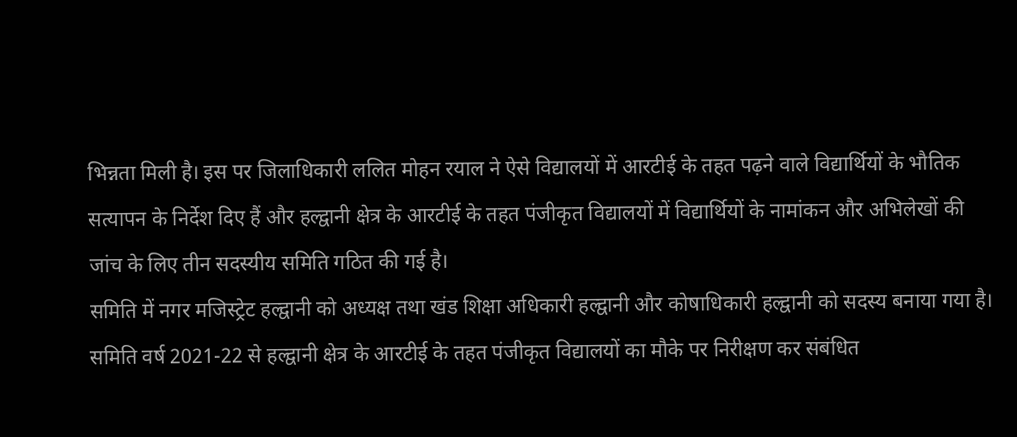भिन्नता मिली है। इस पर जिलाधिकारी ललित मोहन रयाल ने ऐसे विद्यालयों में आरटीई के तहत पढ़ने वाले विद्यार्थियों के भौतिक सत्यापन के निर्देश दिए हैं और हल्द्वानी क्षेत्र के आरटीई के तहत पंजीकृत विद्यालयों में विद्यार्थियों के नामांकन और अभिलेखों की जांच के लिए तीन सदस्यीय समिति गठित की गई है।
समिति में नगर मजिस्ट्रेट हल्द्वानी को अध्यक्ष तथा खंड शिक्षा अधिकारी हल्द्वानी और कोषाधिकारी हल्द्वानी को सदस्य बनाया गया है। समिति वर्ष 2021-22 से हल्द्वानी क्षेत्र के आरटीई के तहत पंजीकृत विद्यालयों का मौके पर निरीक्षण कर संबंधित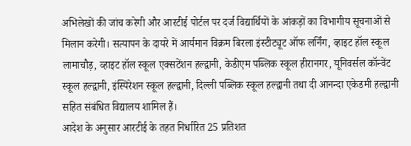अभिलेखों की जांच करेगी और आरटीई पोर्टल पर दर्ज विद्यार्थियों के आंकड़ों का विभागीय सूचनाओं से मिलान करेगी। सत्यापन के दायरे में आर्यमान विक्रम बिरला इंस्टीट्यूट ऑफ लर्निंग, व्हाइट हॉल स्कूल लामाचौड़, व्हाइट हॉल स्कूल एक्सटेंशन हल्द्वानी, केडीएम पब्लिक स्कूल हीरानगर, यूनिवर्सल कॉन्वेंट स्कूल हल्द्वानी, इंस्पिरेशन स्कूल हल्द्वानी, दिल्ली पब्लिक स्कूल हल्द्वानी तथा दी आनन्दा एकेडमी हल्द्वानी सहित संबंधित विद्यालय शामिल हैं।
आदेश के अनुसार आरटीई के तहत निर्धारित 25 प्रतिशत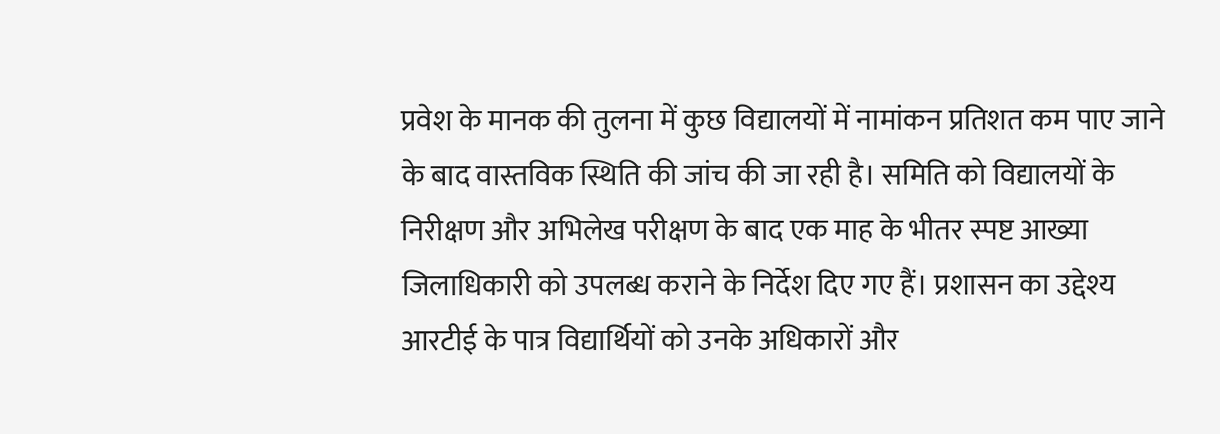प्रवेश के मानक की तुलना में कुछ विद्यालयों में नामांकन प्रतिशत कम पाए जाने के बाद वास्तविक स्थिति की जांच की जा रही है। समिति को विद्यालयों के निरीक्षण और अभिलेख परीक्षण के बाद एक माह के भीतर स्पष्ट आख्या जिलाधिकारी को उपलब्ध कराने के निर्देश दिए गए हैं। प्रशासन का उद्देश्य आरटीई के पात्र विद्यार्थियों को उनके अधिकारों और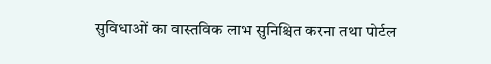सुविधाओं का वास्तविक लाभ सुनिश्चित करना तथा पोर्टल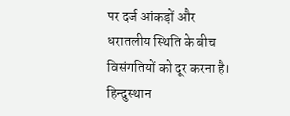पर दर्ज आंकड़ों और धरातलीय स्थिति के बीच विसंगतियों को दूर करना है।
हिन्दुस्थान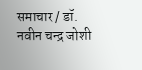समाचार / डॉ. नवीन चन्द्र जोशी